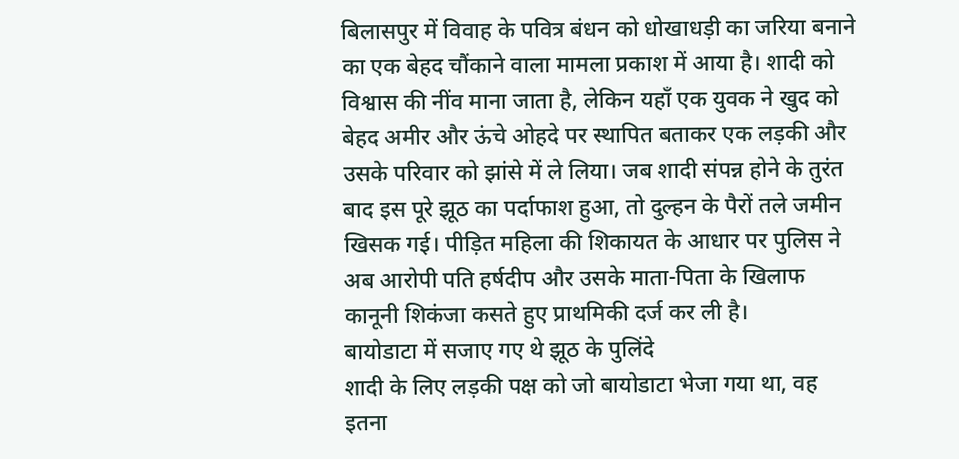बिलासपुर में विवाह के पवित्र बंधन को धोखाधड़ी का जरिया बनाने का एक बेहद चौंकाने वाला मामला प्रकाश में आया है। शादी को विश्वास की नींव माना जाता है, लेकिन यहाँ एक युवक ने खुद को बेहद अमीर और ऊंचे ओहदे पर स्थापित बताकर एक लड़की और उसके परिवार को झांसे में ले लिया। जब शादी संपन्न होने के तुरंत बाद इस पूरे झूठ का पर्दाफाश हुआ, तो दुल्हन के पैरों तले जमीन खिसक गई। पीड़ित महिला की शिकायत के आधार पर पुलिस ने अब आरोपी पति हर्षदीप और उसके माता-पिता के खिलाफ कानूनी शिकंजा कसते हुए प्राथमिकी दर्ज कर ली है।
बायोडाटा में सजाए गए थे झूठ के पुलिंदे
शादी के लिए लड़की पक्ष को जो बायोडाटा भेजा गया था, वह इतना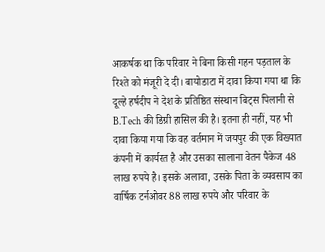आकर्षक था कि परिवार ने बिना किसी गहन पड़ताल के रिश्ते को मंजूरी दे दी। बायोडाटा में दावा किया गया था कि दूल्हे हर्षदीप ने देश के प्रतिष्ठित संस्थान बिट्स पिलानी से B.Tech की डिग्री हासिल की है। इतना ही नहीं, यह भी दावा किया गया कि वह वर्तमान में जयपुर की एक विख्यात कंपनी में कार्यरत है और उसका सालाना वेतन पैकेज 48 लाख रुपये है। इसके अलावा, उसके पिता के व्यवसाय का वार्षिक टर्नओवर 88 लाख रुपये और परिवार के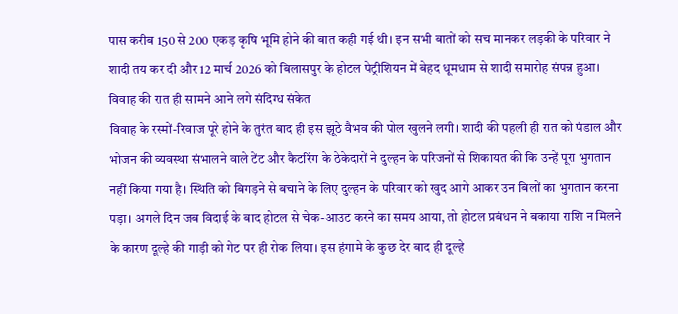पास करीब 150 से 200 एकड़ कृषि भूमि होने की बात कही गई थी। इन सभी बातों को सच मानकर लड़की के परिवार ने शादी तय कर दी और 12 मार्च 2026 को बिलासपुर के होटल पेट्रीशियन में बेहद धूमधाम से शादी समारोह संपन्न हुआ।
विवाह की रात ही सामने आने लगे संदिग्ध संकेत
विवाह के रस्मों-रिवाज पूरे होने के तुरंत बाद ही इस झूठे वैभव की पोल खुलने लगी। शादी की पहली ही रात को पंडाल और भोजन की व्यवस्था संभालने वाले टेंट और कैटरिंग के ठेकेदारों ने दुल्हन के परिजनों से शिकायत की कि उन्हें पूरा भुगतान नहीं किया गया है। स्थिति को बिगड़ने से बचाने के लिए दुल्हन के परिवार को खुद आगे आकर उन बिलों का भुगतान करना पड़ा। अगले दिन जब विदाई के बाद होटल से चेक-आउट करने का समय आया, तो होटल प्रबंधन ने बकाया राशि न मिलने के कारण दूल्हे की गाड़ी को गेट पर ही रोक लिया। इस हंगामे के कुछ देर बाद ही दूल्हे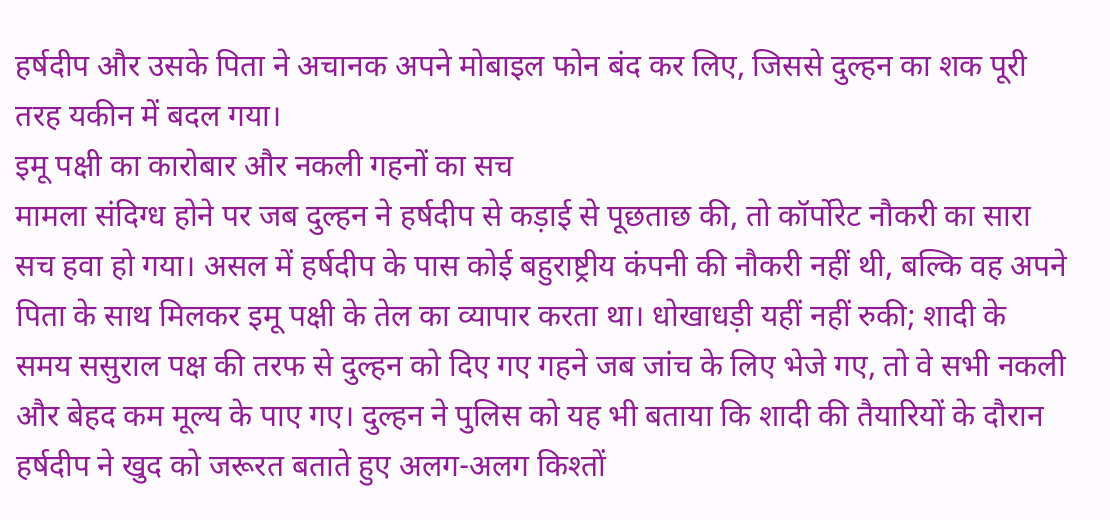हर्षदीप और उसके पिता ने अचानक अपने मोबाइल फोन बंद कर लिए, जिससे दुल्हन का शक पूरी तरह यकीन में बदल गया।
इमू पक्षी का कारोबार और नकली गहनों का सच
मामला संदिग्ध होने पर जब दुल्हन ने हर्षदीप से कड़ाई से पूछताछ की, तो कॉर्पोरेट नौकरी का सारा सच हवा हो गया। असल में हर्षदीप के पास कोई बहुराष्ट्रीय कंपनी की नौकरी नहीं थी, बल्कि वह अपने पिता के साथ मिलकर इमू पक्षी के तेल का व्यापार करता था। धोखाधड़ी यहीं नहीं रुकी; शादी के समय ससुराल पक्ष की तरफ से दुल्हन को दिए गए गहने जब जांच के लिए भेजे गए, तो वे सभी नकली और बेहद कम मूल्य के पाए गए। दुल्हन ने पुलिस को यह भी बताया कि शादी की तैयारियों के दौरान हर्षदीप ने खुद को जरूरत बताते हुए अलग-अलग किश्तों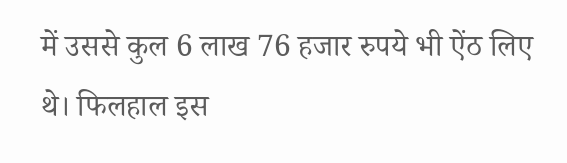में उससे कुल 6 लाख 76 हजार रुपये भी ऐंठ लिए थे। फिलहाल इस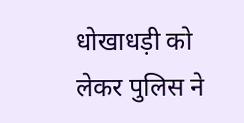धोखाधड़ी को लेकर पुलिस ने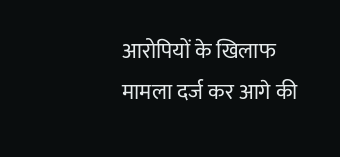आरोपियों के खिलाफ मामला दर्ज कर आगे की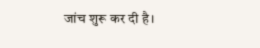जांच शुरू कर दी है।